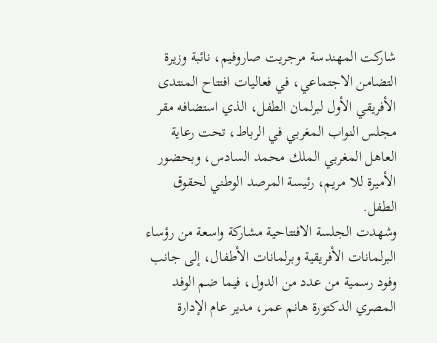شاركت المهندسة مرجريت صاروفيم، نائبة وزيرة التضامن الاجتماعي، في فعاليات افتتاح المنتدى الأفريقي الأول لبرلمان الطفل، الذي استضافه مقر مجلس النواب المغربي في الرباط، تحت رعاية العاهل المغربي الملك محمد السادس، وبحضور الأميرة للا مريم، رئيسة المرصد الوطني لحقوق الطفل.
وشهدت الجلسة الافتتاحية مشاركة واسعة من رؤساء البرلمانات الأفريقية وبرلمانات الأطفال، إلى جانب وفود رسمية من عدد من الدول، فيما ضم الوفد المصري الدكتورة هانم عمر، مدير عام الإدارة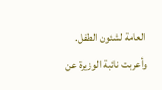العامة لشئون الطفل.
وأعربت نائبة الوزيرة عن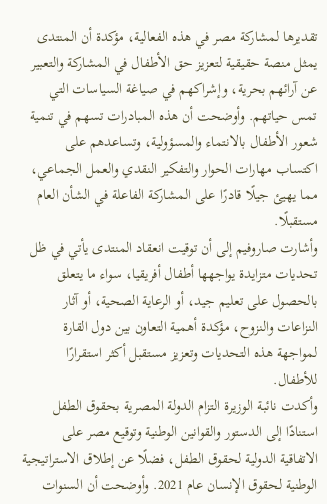تقديرها لمشاركة مصر في هذه الفعالية، مؤكدة أن المنتدى يمثل منصة حقيقية لتعزيز حق الأطفال في المشاركة والتعبير عن آرائهم بحرية، وإشراكهم في صياغة السياسات التي تمس حياتهم. وأوضحت أن هذه المبادرات تسهم في تنمية شعور الأطفال بالانتماء والمسؤولية، وتساعدهم على اكتساب مهارات الحوار والتفكير النقدي والعمل الجماعي، مما يهيئ جيلًا قادرًا على المشاركة الفاعلة في الشأن العام مستقبلًا.
وأشارت صاروفيم إلى أن توقيت انعقاد المنتدى يأتي في ظل تحديات متزايدة يواجهها أطفال أفريقيا، سواء ما يتعلق بالحصول على تعليم جيد، أو الرعاية الصحية، أو آثار النزاعات والنزوح، مؤكدة أهمية التعاون بين دول القارة لمواجهة هذه التحديات وتعزيز مستقبل أكثر استقرارًا للأطفال.
وأكدت نائبة الوزيرة التزام الدولة المصرية بحقوق الطفل استنادًا إلى الدستور والقوانين الوطنية وتوقيع مصر على الاتفاقية الدولية لحقوق الطفل، فضلًا عن إطلاق الاستراتيجية الوطنية لحقوق الإنسان عام 2021. وأوضحت أن السنوات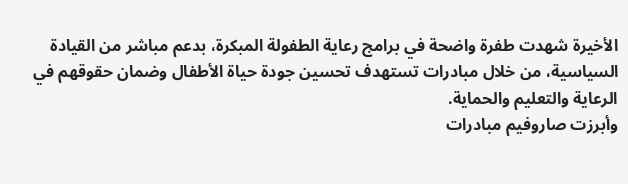الأخيرة شهدت طفرة واضحة في برامج رعاية الطفولة المبكرة، بدعم مباشر من القيادة السياسية، من خلال مبادرات تستهدف تحسين جودة حياة الأطفال وضمان حقوقهم في الرعاية والتعليم والحماية.
وأبرزت صاروفيم مبادرات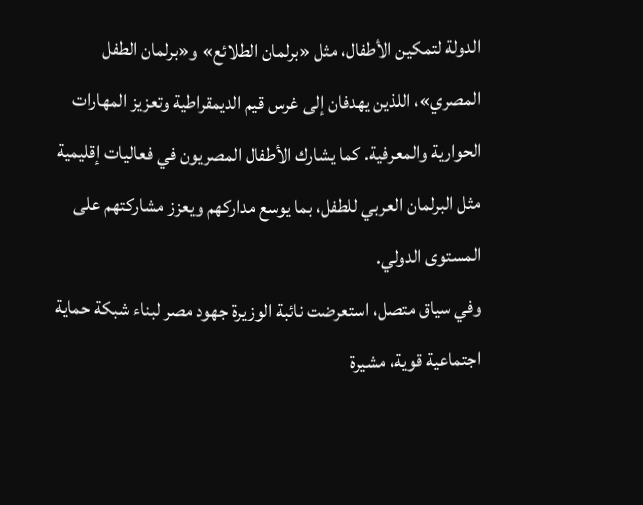الدولة لتمكين الأطفال، مثل «برلمان الطلائع» و«برلمان الطفل المصري»، اللذين يهدفان إلى غرس قيم الديمقراطية وتعزيز المهارات الحوارية والمعرفية. كما يشارك الأطفال المصريون في فعاليات إقليمية مثل البرلمان العربي للطفل، بما يوسع مداركهم ويعزز مشاركتهم على المستوى الدولي.
وفي سياق متصل، استعرضت نائبة الوزيرة جهود مصر لبناء شبكة حماية اجتماعية قوية، مشيرة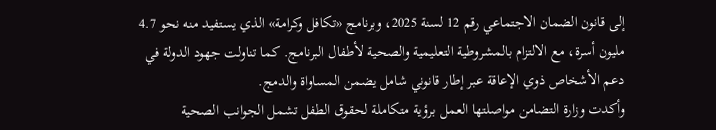إلى قانون الضمان الاجتماعي رقم 12 لسنة 2025، وبرنامج «تكافل وكرامة» الذي يستفيد منه نحو 4.7 مليون أسرة، مع الالتزام بالمشروطية التعليمية والصحية لأطفال البرنامج. كما تناولت جهود الدولة في دعم الأشخاص ذوي الإعاقة عبر إطار قانوني شامل يضمن المساواة والدمج.
وأكدت وزارة التضامن مواصلتها العمل برؤية متكاملة لحقوق الطفل تشمل الجوانب الصحية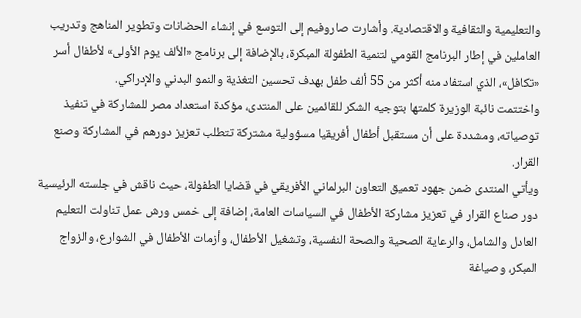والتعليمية والثقافية والاقتصادية. وأشارت صاروفيم إلى التوسع في إنشاء الحضانات وتطوير المناهج وتدريب العاملين في إطار البرنامج القومي لتنمية الطفولة المبكرة، بالإضافة إلى برنامج «الألف يوم الأولى» لأطفال أسر «تكافل»، الذي استفاد منه أكثر من 55 ألف طفل بهدف تحسين التغذية والنمو البدني والإدراكي.
واختتمت نائبة الوزيرة كلمتها بتوجيه الشكر للقائمين على المنتدى، مؤكدة استعداد مصر للمشاركة في تنفيذ توصياته، ومشددة على أن مستقبل أطفال أفريقيا مسؤولية مشتركة تتطلب تعزيز دورهم في المشاركة وصنع القرار.
ويأتي المنتدى ضمن جهود تعميق التعاون البرلماني الأفريقي في قضايا الطفولة، حيث ناقش في جلسته الرئيسية دور صناع القرار في تعزيز مشاركة الأطفال في السياسات العامة، إضافة إلى خمس ورش عمل تناولت التعليم العادل والشامل، والرعاية الصحية والصحة النفسية، وتشغيل الأطفال، وأزمات الأطفال في الشوارع، والزواج المبكر، وصياغة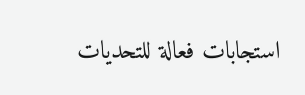استجابات فعالة للتحديات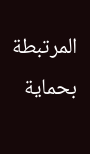المرتبطة بحماية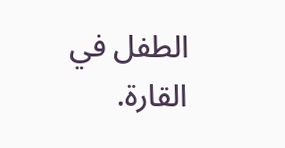الطفل في القارة.